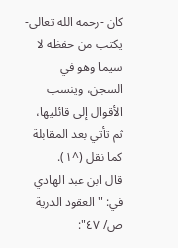كان -رحمه الله تعالى- يكتب من حفظه لا سيما وهو في السجن، وينسب الأقوال إلى قائليها، ثم تأتي بعد المقابلة كما نقل (^١).
قال ابن عبد الهادي في: "العقود الدرية ص/ ٤٧":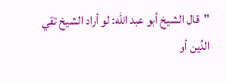"قال الشيخ أبو عبد اللّه: لو أراد الشيخ تقي الدِّين أو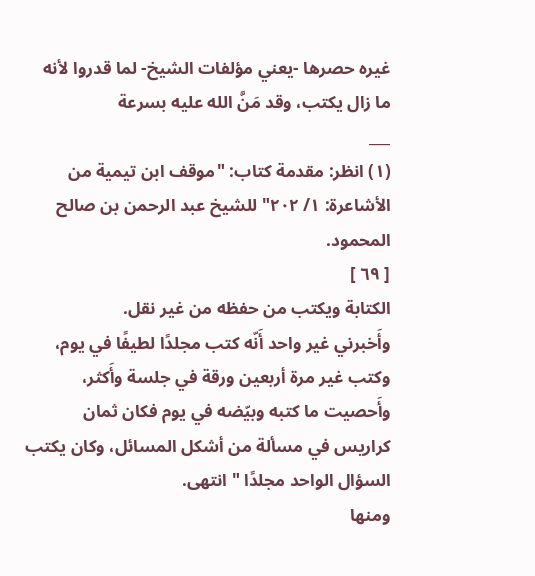غيره حصرها -يعني مؤلفات الشيخ- لما قدروا لأنه ما زال يكتب، وقد مَنَّ الله عليه بسرعة
___
(١) انظر: مقدمة كتاب: "موقف ابن تيمية من الأشاعرة: ١/ ٢٠٢" للشيخ عبد الرحمن بن صالح المحمود.
[ ٦٩ ]
الكتابة ويكتب من حفظه من غير نقل.
وأَخبرني غير واحد أَنّه كتب مجلدًا لطيفًا في يوم، وكتب غير مرة أربعين ورقة في جلسة وأَكثر، وأَحصيت ما كتبه وبيّضه في يوم فكان ثمان كراريس في مسألة من أشكل المسائل، وكان يكتب السؤال الواحد مجلدًا " انتهى.
ومنها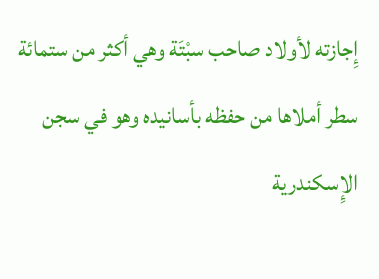إِجازته لأولاد صاحب سبْتَة وهي أكثر من ستمائة سطر أملاها من حفظه بأسانيده وهو في سجن الإِسكندرية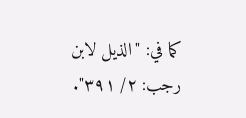كما في: "الذيل لابن رجب: ٢/ ٣٩١".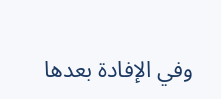وفي الإفادة بعدها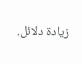زيادة دلائل.